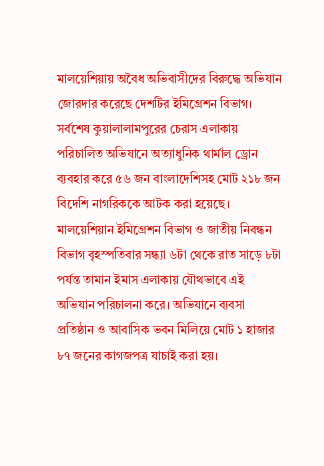মালয়েশিয়ায় অবৈধ অভিবাসীদের বিরুদ্ধে অভিযান জোরদার করেছে দেশটির ইমিগ্রেশন বিভাগ। সর্বশেষ কুয়ালালামপুরের চেরাস এলাকায় পরিচালিত অভিযানে অত্যাধুনিক থার্মাল ড্রোন ব্যবহার করে ৫৬ জন বাংলাদেশিসহ মোট ২১৮ জন বিদেশি নাগরিককে আটক করা হয়েছে।
মালয়েশিয়ান ইমিগ্রেশন বিভাগ ও জাতীয় নিবন্ধন বিভাগ বৃহস্পতিবার সন্ধ্যা ৬টা থেকে রাত সাড়ে ৮টা পর্যন্ত তামান ইমাস এলাকায় যৌথভাবে এই অভিযান পরিচালনা করে। অভিযানে ব্যবসা প্রতিষ্ঠান ও আবাসিক ভবন মিলিয়ে মোট ১ হাজার ৮৭ জনের কাগজপত্র যাচাই করা হয়।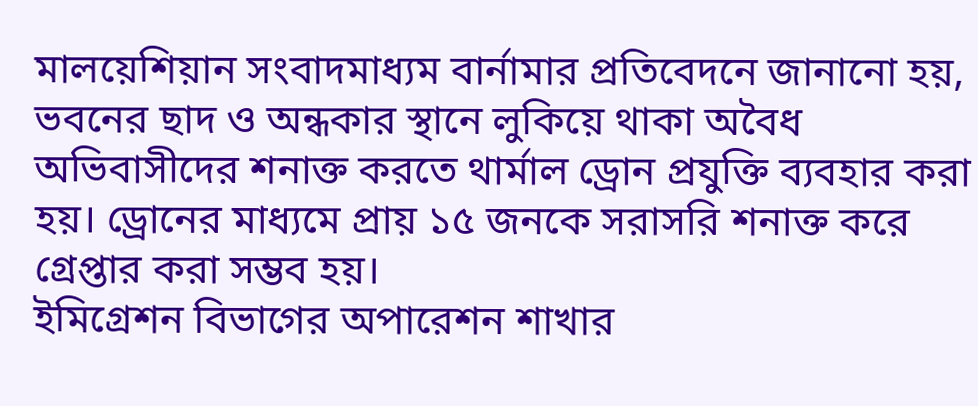মালয়েশিয়ান সংবাদমাধ্যম বার্নামার প্রতিবেদনে জানানো হয়, ভবনের ছাদ ও অন্ধকার স্থানে লুকিয়ে থাকা অবৈধ অভিবাসীদের শনাক্ত করতে থার্মাল ড্রোন প্রযুক্তি ব্যবহার করা হয়। ড্রোনের মাধ্যমে প্রায় ১৫ জনকে সরাসরি শনাক্ত করে গ্রেপ্তার করা সম্ভব হয়।
ইমিগ্রেশন বিভাগের অপারেশন শাখার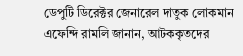ডেপুটি ডিরেক্টর জেনারেল দাতুক লোকমান এফেন্দি রামলি জানান, আটককৃতদের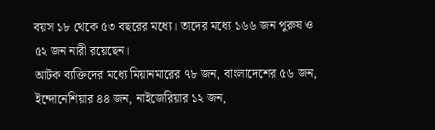বয়স ১৮ থেকে ৫৩ বছরের মধ্যে। তাদের মধ্যে ১৬৬ জন পুরুষ ও ৫২ জন নারী রয়েছেন।
আটক ব্যক্তিদের মধ্যে মিয়ানমারের ৭৮ জন, বাংলাদেশের ৫৬ জন, ইন্দোনেশিয়ার ৪৪ জন, নাইজেরিয়ার ১২ জন,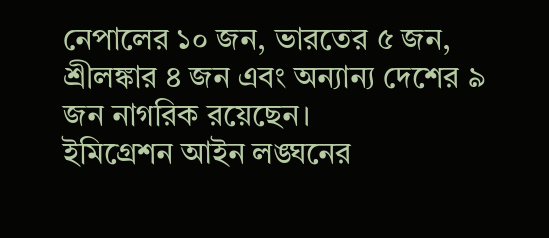নেপালের ১০ জন, ভারতের ৫ জন, শ্রীলঙ্কার ৪ জন এবং অন্যান্য দেশের ৯ জন নাগরিক রয়েছেন।
ইমিগ্রেশন আইন লঙ্ঘনের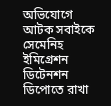অভিযোগে আটক সবাইকে সেমেনিহ ইমিগ্রেশন ডিটেনশন ডিপোতে রাখা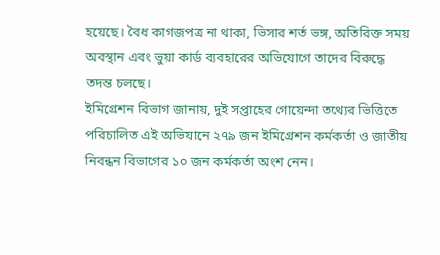হয়েছে। বৈধ কাগজপত্র না থাকা, ভিসার শর্ত ভঙ্গ, অতিরিক্ত সময় অবস্থান এবং ভুয়া কার্ড ব্যবহারের অভিযোগে তাদের বিরুদ্ধে তদন্ত চলছে।
ইমিগ্রেশন বিভাগ জানায়, দুই সপ্তাহের গোয়েন্দা তথ্যের ভিত্তিতে পরিচালিত এই অভিযানে ২৭৯ জন ইমিগ্রেশন কর্মকর্তা ও জাতীয় নিবন্ধন বিভাগের ১০ জন কর্মকর্তা অংশ নেন।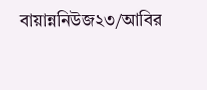বায়ান্ননিউজ২৩/আবির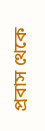প্রবাস থেকে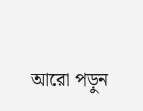আরো পড়ুন